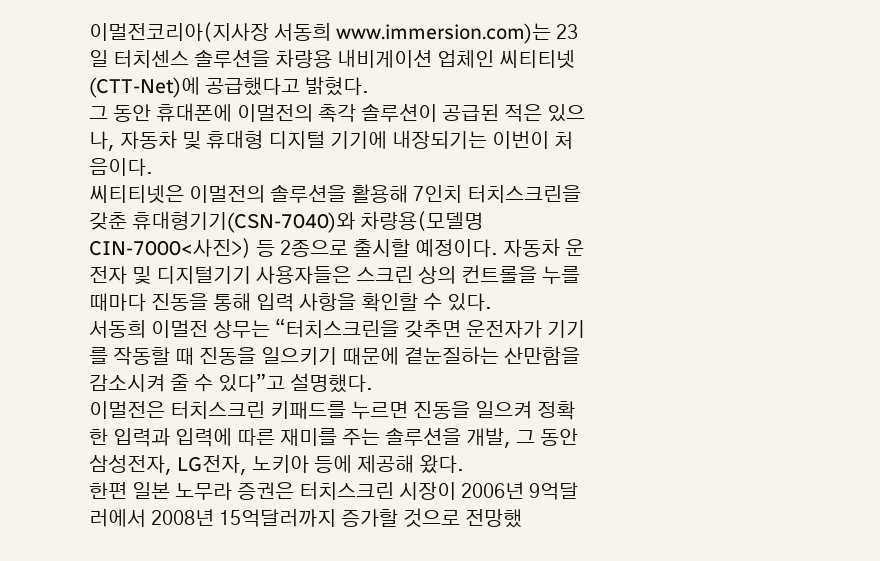이멀전코리아(지사장 서동희 www.immersion.com)는 23일 터치센스 솔루션을 차량용 내비게이션 업체인 씨티티넷(CTT-Net)에 공급했다고 밝혔다.
그 동안 휴대폰에 이멀전의 촉각 솔루션이 공급된 적은 있으나, 자동차 및 휴대형 디지털 기기에 내장되기는 이번이 처음이다.
씨티티넷은 이멀전의 솔루션을 활용해 7인치 터치스크린을 갖춘 휴대형기기(CSN-7040)와 차량용(모델명 CIN-7000<사진>) 등 2종으로 출시할 예정이다. 자동차 운전자 및 디지털기기 사용자들은 스크린 상의 컨트롤을 누를 때마다 진동을 통해 입력 사항을 확인할 수 있다.
서동희 이멀전 상무는 “터치스크린을 갖추면 운전자가 기기를 작동할 때 진동을 일으키기 때문에 곁눈질하는 산만함을 감소시켜 줄 수 있다”고 설명했다.
이멀전은 터치스크린 키패드를 누르면 진동을 일으켜 정확한 입력과 입력에 따른 재미를 주는 솔루션을 개발, 그 동안 삼성전자, LG전자, 노키아 등에 제공해 왔다.
한편 일본 노무라 증권은 터치스크린 시장이 2006년 9억달러에서 2008년 15억달러까지 증가할 것으로 전망했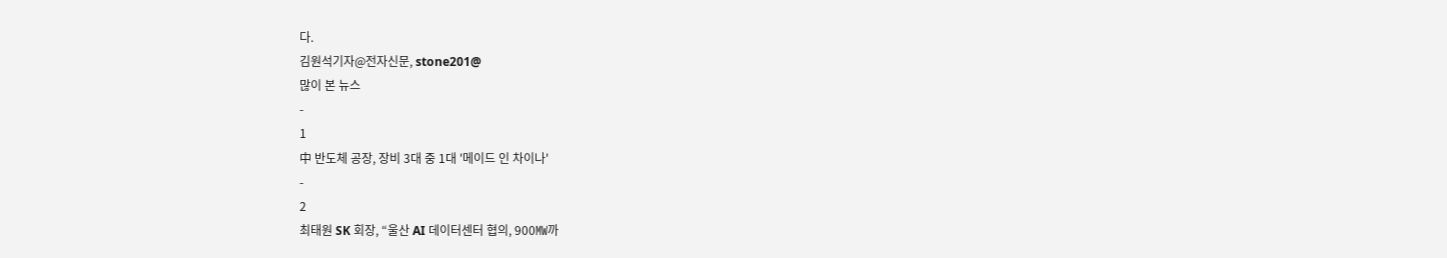다.
김원석기자@전자신문, stone201@
많이 본 뉴스
-
1
中 반도체 공장, 장비 3대 중 1대 '메이드 인 차이나'
-
2
최태원 SK 회장, “울산 AI 데이터센터 협의, 900㎿까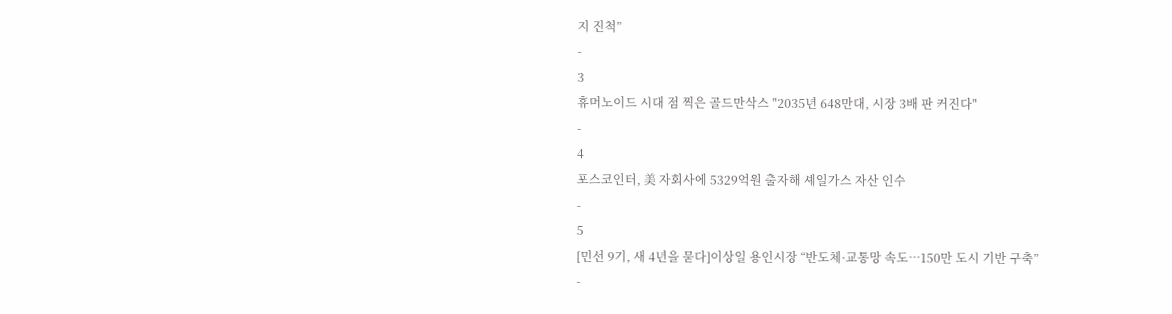지 진척”
-
3
휴머노이드 시대 점 찍은 골드만삭스 "2035년 648만대, 시장 3배 판 커진다"
-
4
포스코인터, 美 자회사에 5329억원 출자해 셰일가스 자산 인수
-
5
[민선 9기, 새 4년을 묻다]이상일 용인시장 “반도체·교통망 속도…150만 도시 기반 구축”
-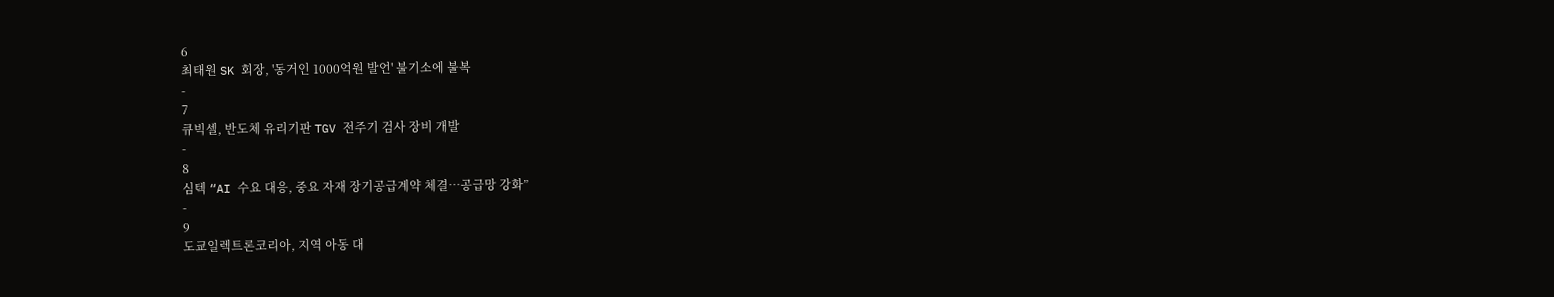6
최태원 SK 회장, '동거인 1000억원 발언' 불기소에 불복
-
7
큐빅셀, 반도체 유리기판 TGV 전주기 검사 장비 개발
-
8
심텍 “AI 수요 대응, 중요 자재 장기공급계약 체결…공급망 강화”
-
9
도쿄일렉트론코리아, 지역 아동 대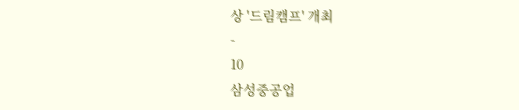상 '드림캠프' 개최
-
10
삼성중공업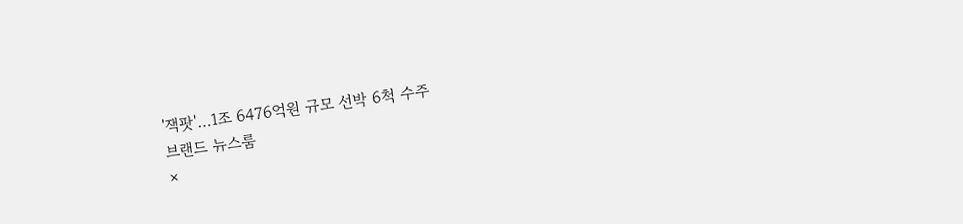'잭팟'…1조 6476억원 규모 선박 6척 수주
브랜드 뉴스룸
×